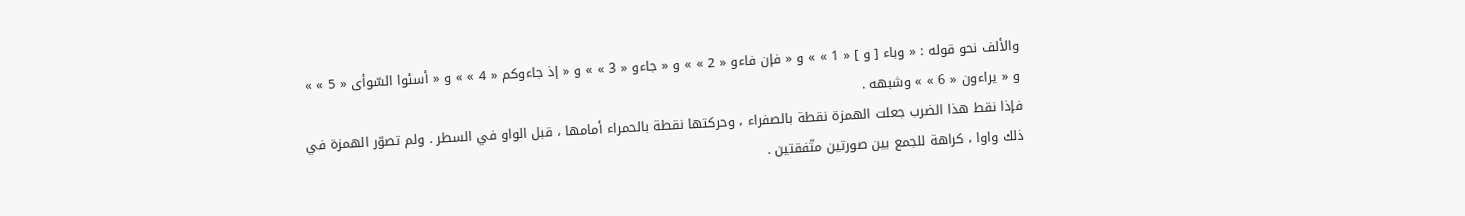والألف نحو قوله : « وباء [ و ] « 1 » » و « فإن فاءو « 2 » » و « جاءو « 3 » » و « إذ جاءوكم « 4 » » و « أسئوا السّوأى « 5 » » و « يراءون « 6 » » وشبهه .
فإذا نقط هذا الضرب جعلت الهمزة نقطة بالصفراء ، وحركتها نقطة بالحمراء أمامها ، قبل الواو في السطر . ولم تصوّر الهمزة في ذلك واوا ، كراهة للجمع بين صورتين متّفقتين .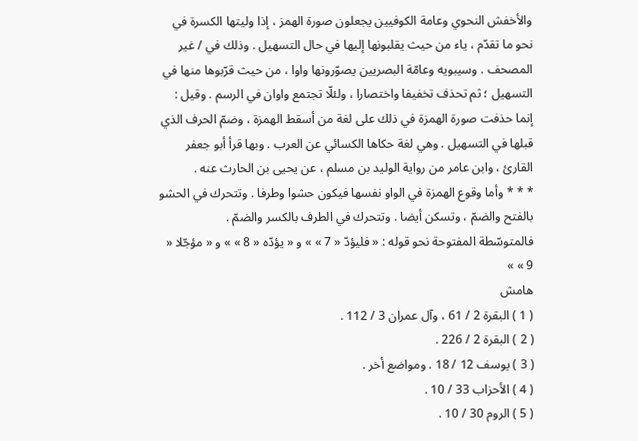والأخفش النحوي وعامة الكوفيين يجعلون صورة الهمز ، إذا وليتها الكسرة في نحو ما تقدّم ، ياء من حيث يقلبونها إليها في حال التسهيل . وذلك في / غير المصحف . وسيبويه وعامّة البصريين يصوّرونها واوا ، من حيث قرّبوها منها في التسهيل ؛ ثم تحذف تخفيفا واختصارا ، ولئلّا تجتمع واوان في الرسم . وقيل :
إنما حذفت صورة الهمزة في ذلك على لغة من أسقط الهمزة ، وضمّ الحرف الذي قبلها في التسهيل . وهي لغة حكاها الكسائي عن العرب . وبها قرأ أبو جعفر القارئ ، وابن عامر من رواية الوليد بن مسلم ، عن يحيى بن الحارث عنه .
* * * وأما وقوع الهمزة في الواو نفسها فيكون حشوا وطرفا . وتتحرك في الحشو بالفتح والضمّ ، وتسكن أيضا . وتتحرك في الطرف بالكسر والضمّ .
فالمتوسّطة المفتوحة نحو قوله : « فليؤدّ « 7 » » و « يؤدّه « 8 » » و « مؤجّلا « 9 » »
هامش
( 1 ) البقرة 2 / 61 ، وآل عمران 3 / 112 .
( 2 ) البقرة 2 / 226 .
( 3 ) يوسف 12 / 18 . ومواضع أخر .
( 4 ) الأحزاب 33 / 10 .
( 5 ) الروم 30 / 10 .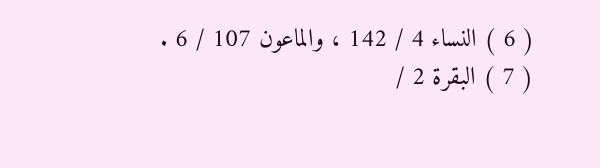( 6 ) النساء 4 / 142 ، والماعون 107 / 6 .
( 7 ) البقرة 2 /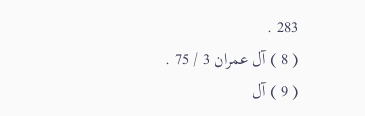283 .
( 8 ) آل عمران 3 / 75 .
( 9 ) آل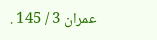عمران 3 / 145 .